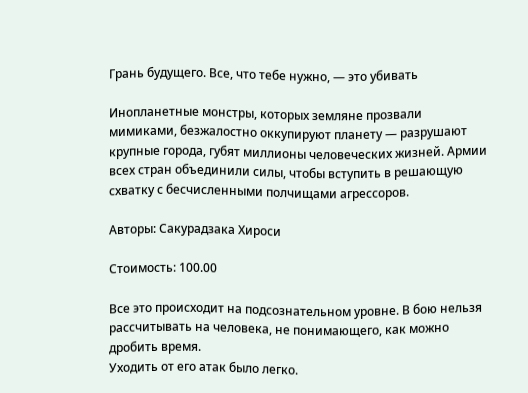Грань будущего. Все, что тебе нужно, — это убивать

Инопланетные монстры, которых земляне прозвали мимиками, безжалостно оккупируют планету — разрушают крупные города, губят миллионы человеческих жизней. Армии всех стран объединили силы, чтобы вступить в решающую схватку с бесчисленными полчищами агрессоров.

Авторы: Сакурадзака Хироcи

Стоимость: 100.00

Все это происходит на подсознательном уровне. В бою нельзя рассчитывать на человека, не понимающего, как можно дробить время.
Уходить от его атак было легко.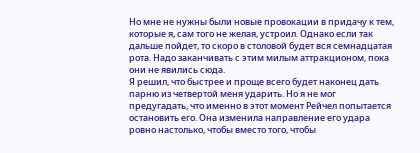Но мне не нужны были новые провокации в придачу к тем, которые я, сам того не желая, устроил. Однако если так дальше пойдет, то скоро в столовой будет вся семнадцатая рота. Надо заканчивать с этим милым аттракционом, пока они не явились сюда.
Я решил, что быстрее и проще всего будет наконец дать парню из четвертой меня ударить. Но я не мог предугадать, что именно в этот момент Рейчел попытается остановить его. Она изменила направление его удара ровно настолько, чтобы вместо того, чтобы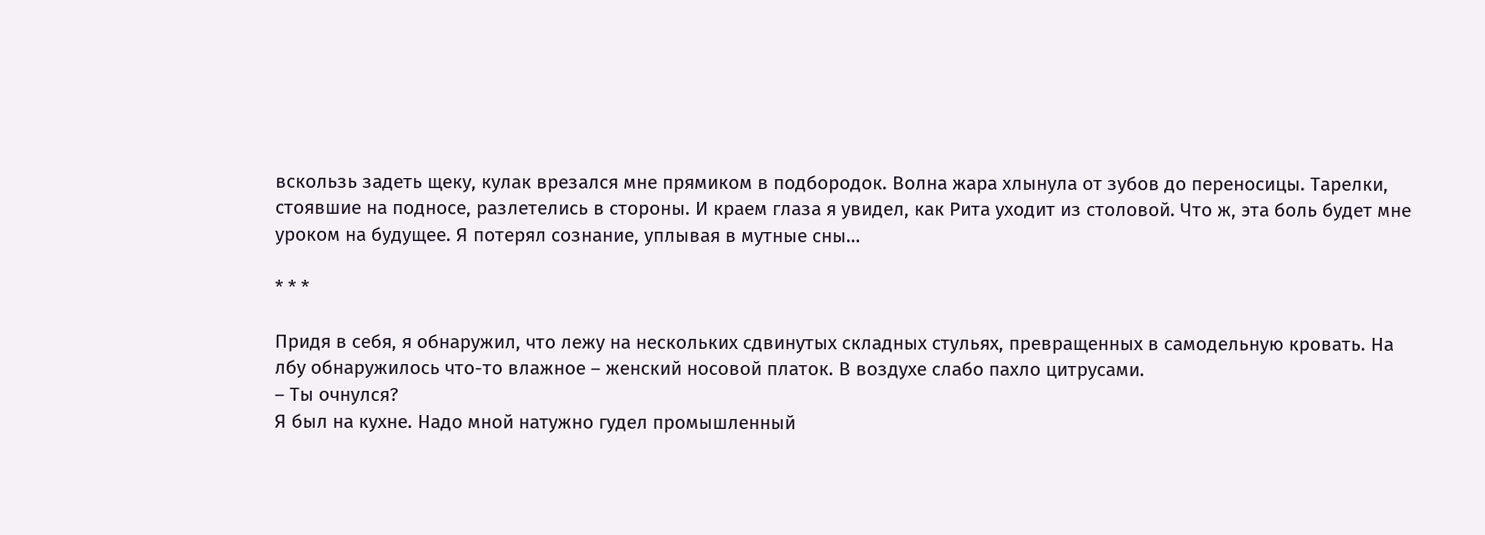вскользь задеть щеку, кулак врезался мне прямиком в подбородок. Волна жара хлынула от зубов до переносицы. Тарелки, стоявшие на подносе, разлетелись в стороны. И краем глаза я увидел, как Рита уходит из столовой. Что ж, эта боль будет мне уроком на будущее. Я потерял сознание, уплывая в мутные сны…

* * *

Придя в себя, я обнаружил, что лежу на нескольких сдвинутых складных стульях, превращенных в самодельную кровать. На лбу обнаружилось что-то влажное – женский носовой платок. В воздухе слабо пахло цитрусами.
– Ты очнулся?
Я был на кухне. Надо мной натужно гудел промышленный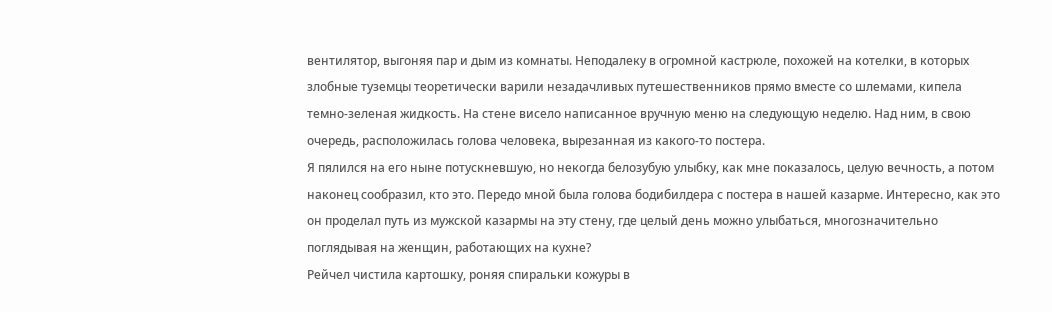вентилятор, выгоняя пар и дым из комнаты. Неподалеку в огромной кастрюле, похожей на котелки, в которых злобные туземцы теоретически варили незадачливых путешественников прямо вместе со шлемами, кипела темно-зеленая жидкость. На стене висело написанное вручную меню на следующую неделю. Над ним, в свою очередь, расположилась голова человека, вырезанная из какого-то постера.
Я пялился на его ныне потускневшую, но некогда белозубую улыбку, как мне показалось, целую вечность, а потом наконец сообразил, кто это. Передо мной была голова бодибилдера с постера в нашей казарме. Интересно, как это он проделал путь из мужской казармы на эту стену, где целый день можно улыбаться, многозначительно поглядывая на женщин, работающих на кухне?
Рейчел чистила картошку, роняя спиральки кожуры в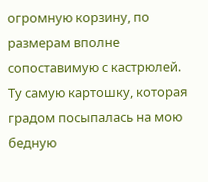огромную корзину, по размерам вполне сопоставимую с кастрюлей. Ту самую картошку, которая градом посыпалась на мою бедную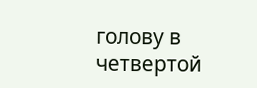голову в четвертой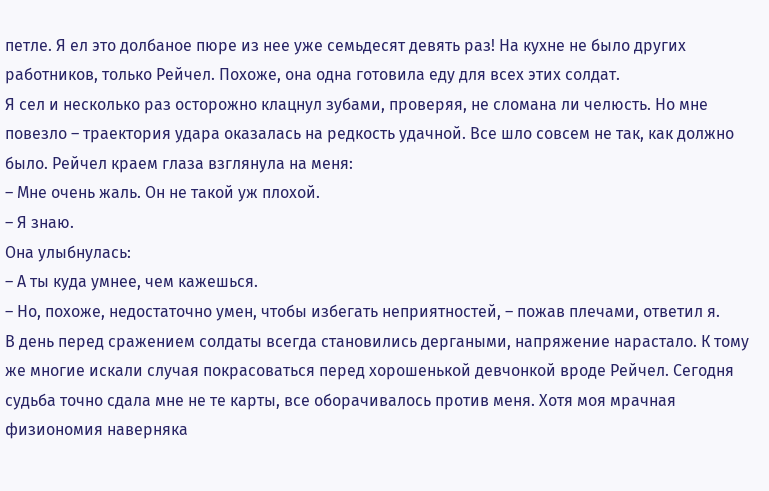петле. Я ел это долбаное пюре из нее уже семьдесят девять раз! На кухне не было других работников, только Рейчел. Похоже, она одна готовила еду для всех этих солдат.
Я сел и несколько раз осторожно клацнул зубами, проверяя, не сломана ли челюсть. Но мне повезло – траектория удара оказалась на редкость удачной. Все шло совсем не так, как должно было. Рейчел краем глаза взглянула на меня:
– Мне очень жаль. Он не такой уж плохой.
– Я знаю.
Она улыбнулась:
– А ты куда умнее, чем кажешься.
– Но, похоже, недостаточно умен, чтобы избегать неприятностей, – пожав плечами, ответил я.
В день перед сражением солдаты всегда становились дергаными, напряжение нарастало. К тому же многие искали случая покрасоваться перед хорошенькой девчонкой вроде Рейчел. Сегодня судьба точно сдала мне не те карты, все оборачивалось против меня. Хотя моя мрачная физиономия наверняка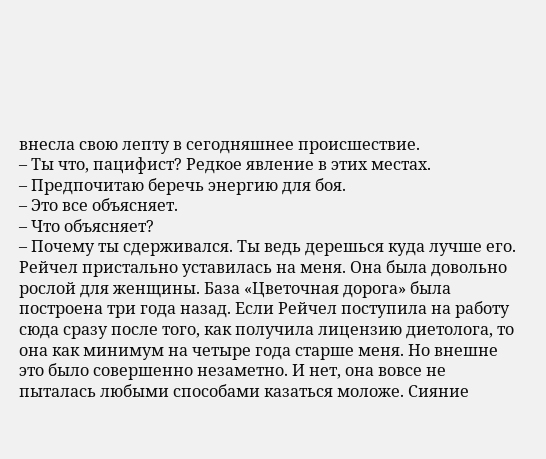внесла свою лепту в сегодняшнее происшествие.
– Ты что, пацифист? Редкое явление в этих местах.
– Предпочитаю беречь энергию для боя.
– Это все объясняет.
– Что объясняет?
– Почему ты сдерживался. Ты ведь дерешься куда лучше его.
Рейчел пристально уставилась на меня. Она была довольно рослой для женщины. База «Цветочная дорога» была построена три года назад. Если Рейчел поступила на работу сюда сразу после того, как получила лицензию диетолога, то она как минимум на четыре года старше меня. Но внешне это было совершенно незаметно. И нет, она вовсе не пыталась любыми способами казаться моложе. Сияние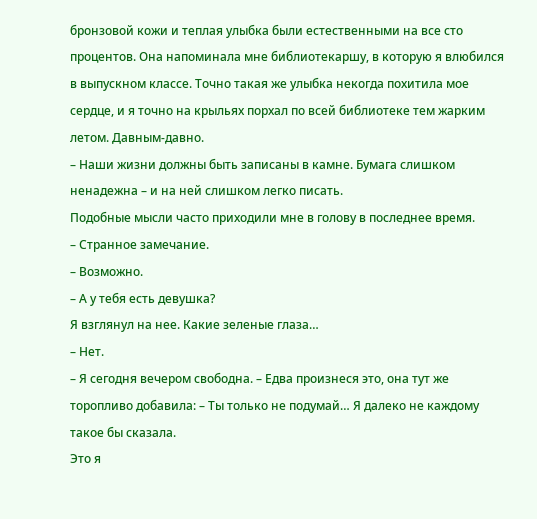бронзовой кожи и теплая улыбка были естественными на все сто процентов. Она напоминала мне библиотекаршу, в которую я влюбился в выпускном классе. Точно такая же улыбка некогда похитила мое сердце, и я точно на крыльях порхал по всей библиотеке тем жарким летом. Давным-давно.
– Наши жизни должны быть записаны в камне. Бумага слишком ненадежна – и на ней слишком легко писать.
Подобные мысли часто приходили мне в голову в последнее время.
– Странное замечание.
– Возможно.
– А у тебя есть девушка?
Я взглянул на нее. Какие зеленые глаза…
– Нет.
– Я сегодня вечером свободна. – Едва произнеся это, она тут же торопливо добавила: – Ты только не подумай… Я далеко не каждому такое бы сказала.
Это я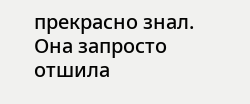прекрасно знал. Она запросто отшила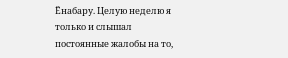Ёнабару. Целую неделю я только и слышал постоянные жалобы на то,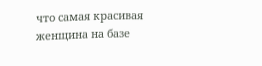что самая красивая женщина на базе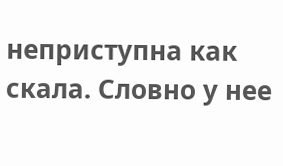неприступна как скала. Словно у нее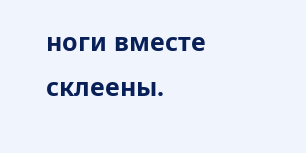ноги вместе склеены.